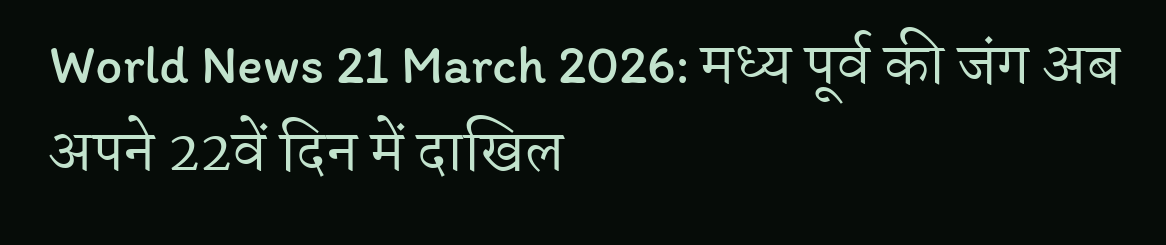World News 21 March 2026: मध्य पूर्व की जंग अब अपने 22वें दिन में दाखिल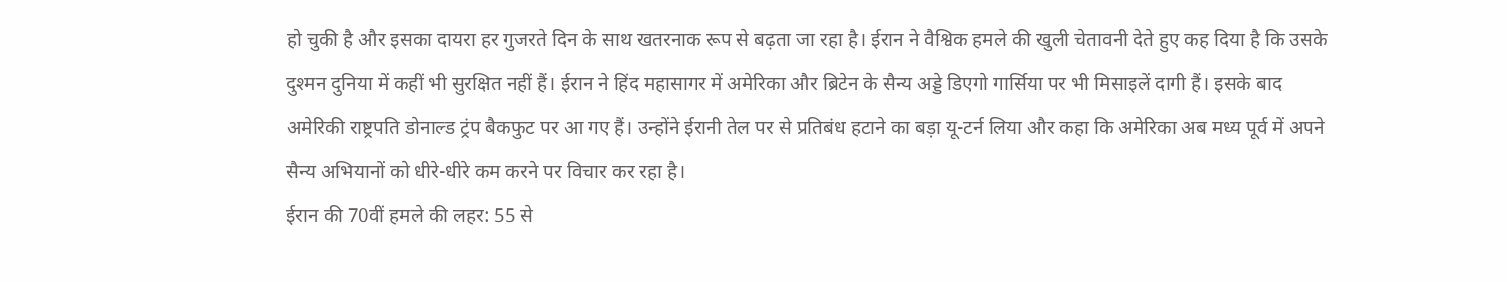हो चुकी है और इसका दायरा हर गुजरते दिन के साथ खतरनाक रूप से बढ़ता जा रहा है। ईरान ने वैश्विक हमले की खुली चेतावनी देते हुए कह दिया है कि उसके दुश्मन दुनिया में कहीं भी सुरक्षित नहीं हैं। ईरान ने हिंद महासागर में अमेरिका और ब्रिटेन के सैन्य अड्डे डिएगो गार्सिया पर भी मिसाइलें दागी हैं। इसके बाद अमेरिकी राष्ट्रपति डोनाल्ड ट्रंप बैकफुट पर आ गए हैं। उन्होंने ईरानी तेल पर से प्रतिबंध हटाने का बड़ा यू-टर्न लिया और कहा कि अमेरिका अब मध्य पूर्व में अपने सैन्य अभियानों को धीरे-धीरे कम करने पर विचार कर रहा है।
ईरान की 70वीं हमले की लहर: 55 से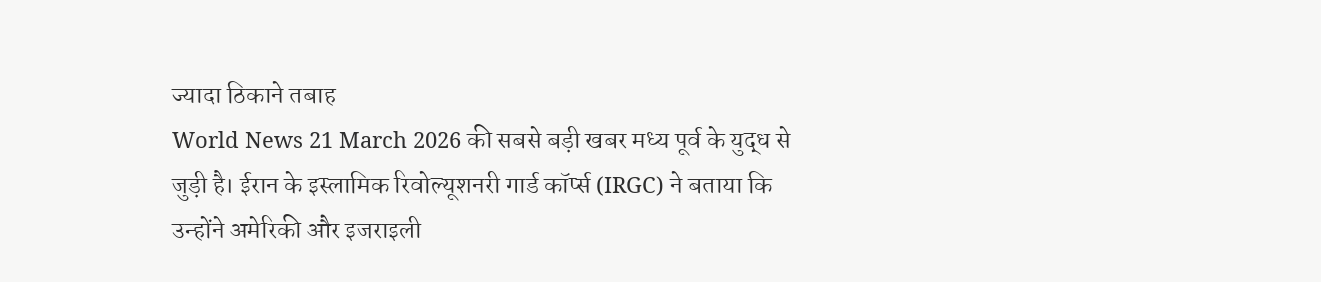ज्यादा ठिकाने तबाह
World News 21 March 2026 की सबसे बड़ी खबर मध्य पूर्व के युद्ध से जुड़ी है। ईरान के इस्लामिक रिवोल्यूशनरी गार्ड कॉर्प्स (IRGC) ने बताया कि उन्होंने अमेरिकी और इजराइली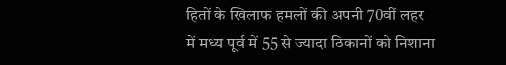हितों के खिलाफ हमलों की अपनी 70वीं लहर में मध्य पूर्व में 55 से ज्यादा ठिकानों को निशाना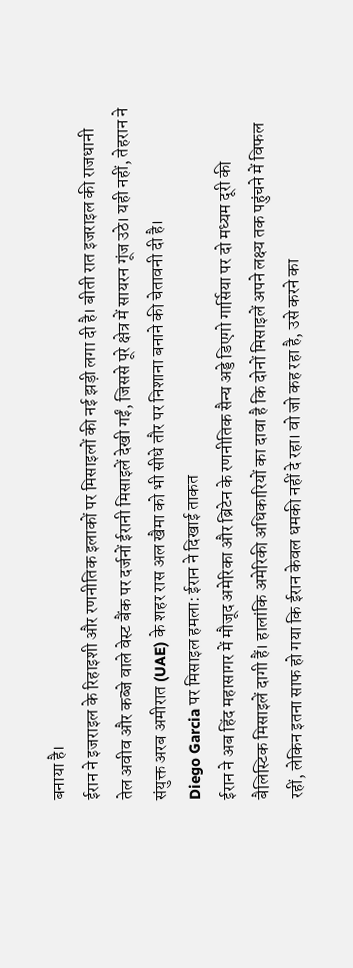बनाया है।
ईरान ने इजराइल के रिहाइशी और रणनीतिक इलाकों पर मिसाइलों की नई झड़ी लगा दी है। बीती रात इजराइल की राजधानी तेल अवीव और कब्जे वाले वेस्ट बैंक पर दर्जनों ईरानी मिसाइलें देखी गईं, जिससे पूरे क्षेत्र में सायरन गूंज उठे। यही नहीं, तेहरान ने संयुक्त अरब अमीरात (UAE) के शहर रास अल खैमा को भी सीधे तौर पर निशाना बनाने की चेतावनी दी है।
Diego Garcia पर मिसाइल हमला: ईरान ने दिखाई ताकत
ईरान ने अब हिंद महासागर में मौजूद अमेरिका और ब्रिटेन के रणनीतिक सैन्य अड्डे डिएगो गार्सिया पर दो मध्यम दूरी की बैलिस्टिक मिसाइलें दागी हैं। हालांकि अमेरिकी अधिकारियों का दावा है कि दोनों मिसाइलें अपने लक्ष्य तक पहुंचने में विफल रहीं, लेकिन इतना साफ हो गया कि ईरान केवल धमकी नहीं दे रहा। वो जो कह रहा है, उसे करने का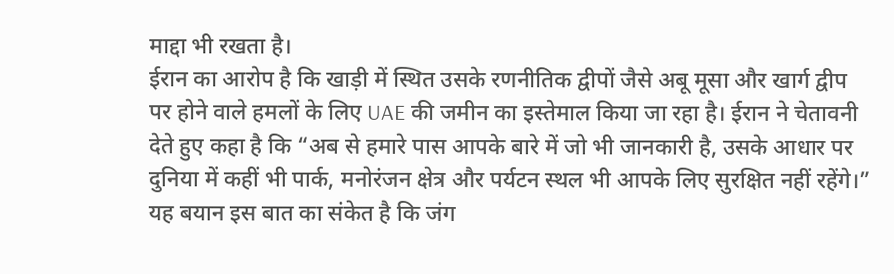माद्दा भी रखता है।
ईरान का आरोप है कि खाड़ी में स्थित उसके रणनीतिक द्वीपों जैसे अबू मूसा और खार्ग द्वीप पर होने वाले हमलों के लिए UAE की जमीन का इस्तेमाल किया जा रहा है। ईरान ने चेतावनी देते हुए कहा है कि “अब से हमारे पास आपके बारे में जो भी जानकारी है, उसके आधार पर दुनिया में कहीं भी पार्क, मनोरंजन क्षेत्र और पर्यटन स्थल भी आपके लिए सुरक्षित नहीं रहेंगे।” यह बयान इस बात का संकेत है कि जंग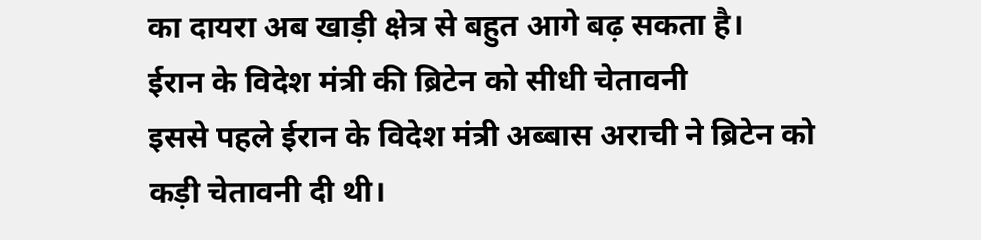का दायरा अब खाड़ी क्षेत्र से बहुत आगे बढ़ सकता है।
ईरान के विदेश मंत्री की ब्रिटेन को सीधी चेतावनी
इससे पहले ईरान के विदेश मंत्री अब्बास अराची ने ब्रिटेन को कड़ी चेतावनी दी थी।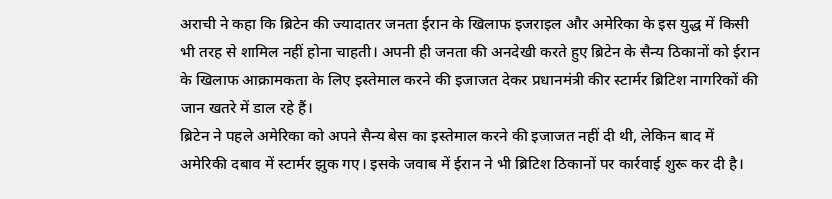अराची ने कहा कि ब्रिटेन की ज्यादातर जनता ईरान के खिलाफ इजराइल और अमेरिका के इस युद्ध में किसी भी तरह से शामिल नहीं होना चाहती। अपनी ही जनता की अनदेखी करते हुए ब्रिटेन के सैन्य ठिकानों को ईरान के खिलाफ आक्रामकता के लिए इस्तेमाल करने की इजाजत देकर प्रधानमंत्री कीर स्टार्मर ब्रिटिश नागरिकों की जान खतरे में डाल रहे हैं।
ब्रिटेन ने पहले अमेरिका को अपने सैन्य बेस का इस्तेमाल करने की इजाजत नहीं दी थी, लेकिन बाद में अमेरिकी दबाव में स्टार्मर झुक गए। इसके जवाब में ईरान ने भी ब्रिटिश ठिकानों पर कार्रवाई शुरू कर दी है।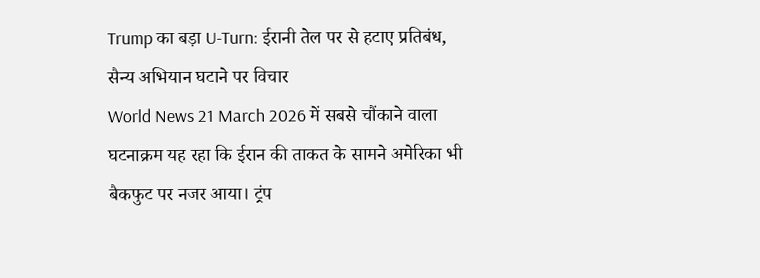Trump का बड़ा U-Turn: ईरानी तेल पर से हटाए प्रतिबंध, सैन्य अभियान घटाने पर विचार
World News 21 March 2026 में सबसे चौंकाने वाला घटनाक्रम यह रहा कि ईरान की ताकत के सामने अमेरिका भी बैकफुट पर नजर आया। ट्रंप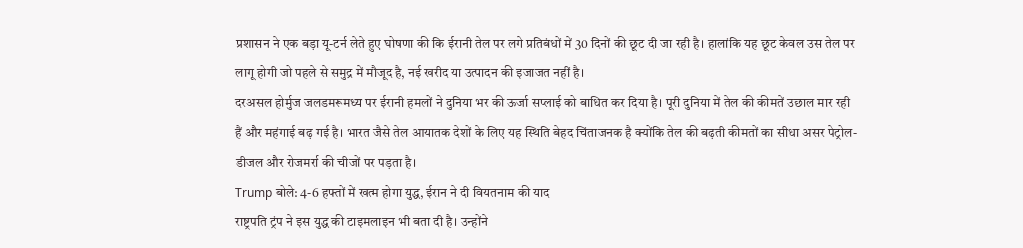प्रशासन ने एक बड़ा यू-टर्न लेते हुए घोषणा की कि ईरानी तेल पर लगे प्रतिबंधों में 30 दिनों की छूट दी जा रही है। हालांकि यह छूट केवल उस तेल पर लागू होगी जो पहले से समुद्र में मौजूद है, नई खरीद या उत्पादन की इजाजत नहीं है।
दरअसल होर्मुज जलडमरूमध्य पर ईरानी हमलों ने दुनिया भर की ऊर्जा सप्लाई को बाधित कर दिया है। पूरी दुनिया में तेल की कीमतें उछाल मार रही हैं और महंगाई बढ़ गई है। भारत जैसे तेल आयातक देशों के लिए यह स्थिति बेहद चिंताजनक है क्योंकि तेल की बढ़ती कीमतों का सीधा असर पेट्रोल-डीजल और रोजमर्रा की चीजों पर पड़ता है।
Trump बोले: 4-6 हफ्तों में खत्म होगा युद्ध, ईरान ने दी वियतनाम की याद
राष्ट्रपति ट्रंप ने इस युद्ध की टाइमलाइन भी बता दी है। उन्होंने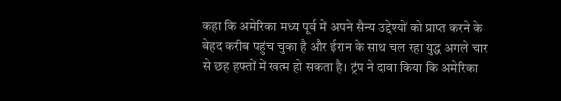कहा कि अमेरिका मध्य पूर्व में अपने सैन्य उद्देश्यों को प्राप्त करने के बेहद करीब पहुंच चुका है और ईरान के साथ चल रहा युद्ध अगले चार से छह हफ्तों में खत्म हो सकता है। ट्रंप ने दावा किया कि अमेरिका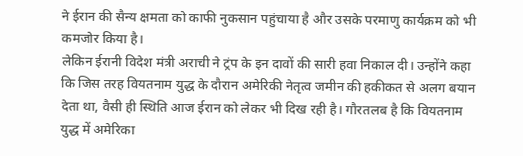ने ईरान की सैन्य क्षमता को काफी नुकसान पहुंचाया है और उसके परमाणु कार्यक्रम को भी कमजोर किया है।
लेकिन ईरानी विदेश मंत्री अराची ने ट्रंप के इन दावों की सारी हवा निकाल दी। उन्होंने कहा कि जिस तरह वियतनाम युद्ध के दौरान अमेरिकी नेतृत्व जमीन की हकीकत से अलग बयान देता था, वैसी ही स्थिति आज ईरान को लेकर भी दिख रही है। गौरतलब है कि वियतनाम युद्ध में अमेरिका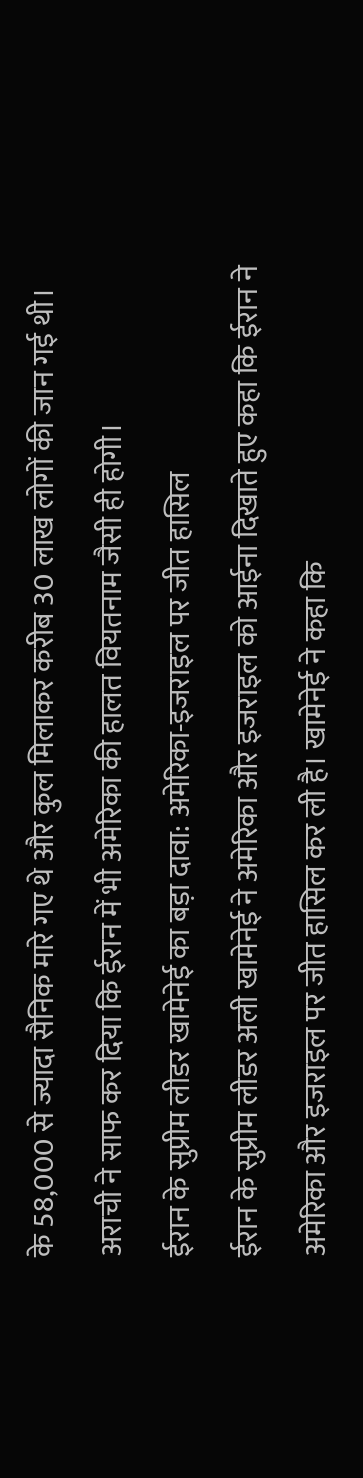के 58,000 से ज्यादा सैनिक मारे गए थे और कुल मिलाकर करीब 30 लाख लोगों की जान गई थी। अराची ने साफ कर दिया कि ईरान में भी अमेरिका की हालत वियतनाम जैसी ही होगी।
ईरान के सुप्रीम लीडर खामेनेई का बड़ा दावा: अमेरिका-इजराइल पर जीत हासिल
ईरान के सुप्रीम लीडर अली खामेनेई ने अमेरिका और इजराइल को आईना दिखाते हुए कहा कि ईरान ने अमेरिका और इजराइल पर जीत हासिल कर ली है। खामेनेई ने कहा कि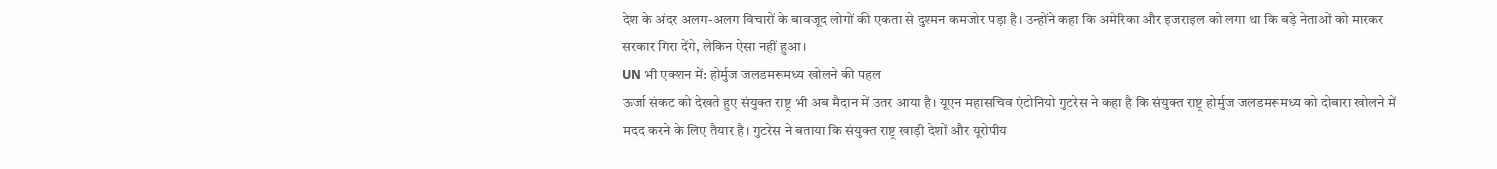देश के अंदर अलग-अलग विचारों के बावजूद लोगों की एकता से दुश्मन कमजोर पड़ा है। उन्होंने कहा कि अमेरिका और इजराइल को लगा था कि बड़े नेताओं को मारकर सरकार गिरा देंगे, लेकिन ऐसा नहीं हुआ।
UN भी एक्शन में: होर्मुज जलडमरूमध्य खोलने की पहल
ऊर्जा संकट को देखते हुए संयुक्त राष्ट्र भी अब मैदान में उतर आया है। यूएन महासचिव एंटोनियो गुटरेस ने कहा है कि संयुक्त राष्ट्र होर्मुज जलडमरूमध्य को दोबारा खोलने में मदद करने के लिए तैयार है। गुटरेस ने बताया कि संयुक्त राष्ट्र खाड़ी देशों और यूरोपीय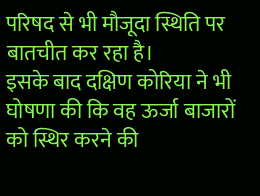परिषद से भी मौजूदा स्थिति पर बातचीत कर रहा है।
इसके बाद दक्षिण कोरिया ने भी घोषणा की कि वह ऊर्जा बाजारों को स्थिर करने की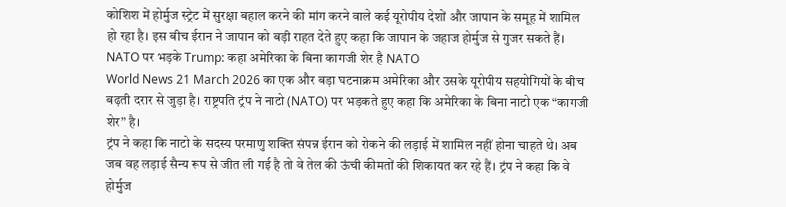कोशिश में होर्मुज स्ट्रेट में सुरक्षा बहाल करने की मांग करने वाले कई यूरोपीय देशों और जापान के समूह में शामिल हो रहा है। इस बीच ईरान ने जापान को बड़ी राहत देते हुए कहा कि जापान के जहाज होर्मुज से गुजर सकते हैं।
NATO पर भड़के Trump: कहा अमेरिका के बिना कागजी शेर है NATO
World News 21 March 2026 का एक और बड़ा घटनाक्रम अमेरिका और उसके यूरोपीय सहयोगियों के बीच बढ़ती दरार से जुड़ा है। राष्ट्रपति ट्रंप ने नाटो (NATO) पर भड़कते हुए कहा कि अमेरिका के बिना नाटो एक “कागजी शेर” है।
ट्रंप ने कहा कि नाटो के सदस्य परमाणु शक्ति संपन्न ईरान को रोकने की लड़ाई में शामिल नहीं होना चाहते थे। अब जब वह लड़ाई सैन्य रूप से जीत ली गई है तो वे तेल की ऊंची कीमतों की शिकायत कर रहे हैं। ट्रंप ने कहा कि वे होर्मुज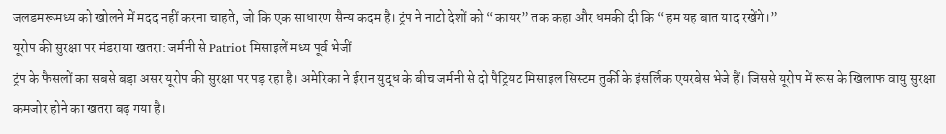जलडमरूमध्य को खोलने में मदद नहीं करना चाहते, जो कि एक साधारण सैन्य कदम है। ट्रंप ने नाटो देशों को “कायर” तक कहा और धमकी दी कि “हम यह बात याद रखेंगे।”
यूरोप की सुरक्षा पर मंडराया खतरा: जर्मनी से Patriot मिसाइलें मध्य पूर्व भेजीं
ट्रंप के फैसलों का सबसे बड़ा असर यूरोप की सुरक्षा पर पड़ रहा है। अमेरिका ने ईरान युद्ध के बीच जर्मनी से दो पैट्रियट मिसाइल सिस्टम तुर्की के इंसर्लिक एयरबेस भेजे हैं। जिससे यूरोप में रूस के खिलाफ वायु सुरक्षा कमजोर होने का खतरा बढ़ गया है।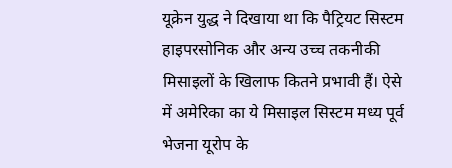यूक्रेन युद्ध ने दिखाया था कि पैट्रियट सिस्टम हाइपरसोनिक और अन्य उच्च तकनीकी मिसाइलों के खिलाफ कितने प्रभावी हैं। ऐसे में अमेरिका का ये मिसाइल सिस्टम मध्य पूर्व भेजना यूरोप के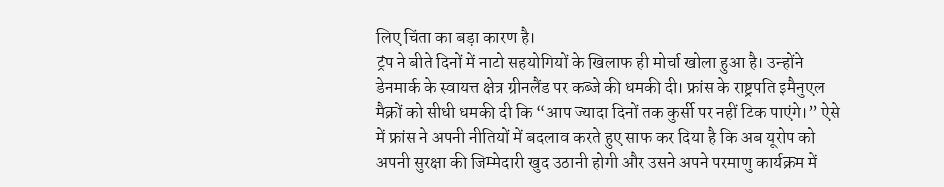लिए चिंता का बड़ा कारण है।
ट्रंप ने बीते दिनों में नाटो सहयोगियों के खिलाफ ही मोर्चा खोला हुआ है। उन्होंने डेनमार्क के स्वायत्त क्षेत्र ग्रीनलैंड पर कब्जे की धमकी दी। फ्रांस के राष्ट्रपति इमैनुएल मैक्रों को सीधी धमकी दी कि “आप ज्यादा दिनों तक कुर्सी पर नहीं टिक पाएंगे।” ऐसे में फ्रांस ने अपनी नीतियों में बदलाव करते हुए साफ कर दिया है कि अब यूरोप को अपनी सुरक्षा की जिम्मेदारी खुद उठानी होगी और उसने अपने परमाणु कार्यक्रम में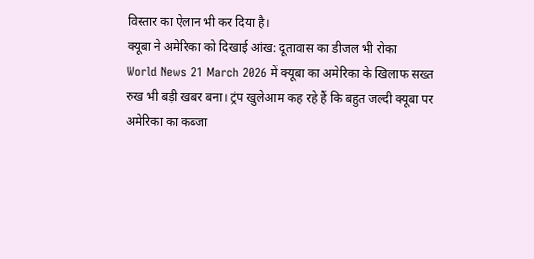विस्तार का ऐलान भी कर दिया है।
क्यूबा ने अमेरिका को दिखाई आंख: दूतावास का डीजल भी रोका
World News 21 March 2026 में क्यूबा का अमेरिका के खिलाफ सख्त रुख भी बड़ी खबर बना। ट्रंप खुलेआम कह रहे हैं कि बहुत जल्दी क्यूबा पर अमेरिका का कब्जा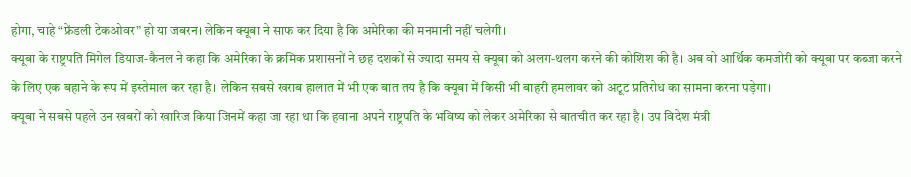होगा, चाहे “फ्रेंडली टेकओवर” हो या जबरन। लेकिन क्यूबा ने साफ कर दिया है कि अमेरिका की मनमानी नहीं चलेगी।
क्यूबा के राष्ट्रपति मिगेल डियाज-कैनल ने कहा कि अमेरिका के क्रमिक प्रशासनों ने छह दशकों से ज्यादा समय से क्यूबा को अलग-थलग करने की कोशिश की है। अब वो आर्थिक कमजोरी को क्यूबा पर कब्जा करने के लिए एक बहाने के रूप में इस्तेमाल कर रहा है। लेकिन सबसे खराब हालात में भी एक बात तय है कि क्यूबा में किसी भी बाहरी हमलावर को अटूट प्रतिरोध का सामना करना पड़ेगा।
क्यूबा ने सबसे पहले उन खबरों को खारिज किया जिनमें कहा जा रहा था कि हवाना अपने राष्ट्रपति के भविष्य को लेकर अमेरिका से बातचीत कर रहा है। उप विदेश मंत्री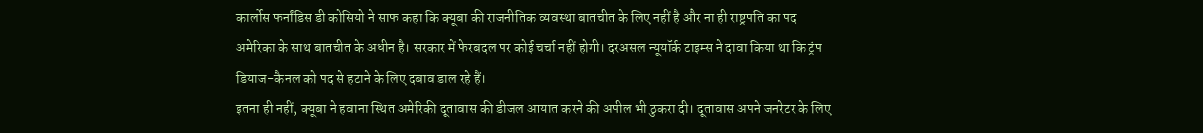कार्लोस फर्नांडिस डी कोसियो ने साफ कहा कि क्यूबा की राजनीतिक व्यवस्था बातचीत के लिए नहीं है और ना ही राष्ट्रपति का पद अमेरिका के साथ बातचीत के अधीन है। सरकार में फेरबदल पर कोई चर्चा नहीं होगी। दरअसल न्यूयॉर्क टाइम्स ने दावा किया था कि ट्रंप डियाज-कैनल को पद से हटाने के लिए दबाव डाल रहे हैं।
इतना ही नहीं, क्यूबा ने हवाना स्थित अमेरिकी दूतावास की डीजल आयात करने की अपील भी ठुकरा दी। दूतावास अपने जनरेटर के लिए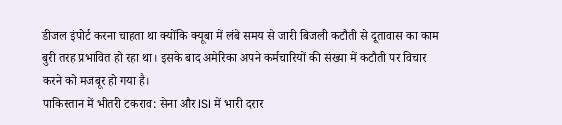डीजल इंपोर्ट करना चाहता था क्योंकि क्यूबा में लंबे समय से जारी बिजली कटौती से दूतावास का काम बुरी तरह प्रभावित हो रहा था। इसके बाद अमेरिका अपने कर्मचारियों की संख्या में कटौती पर विचार करने को मजबूर हो गया है।
पाकिस्तान में भीतरी टकराव: सेना और ISI में भारी दरार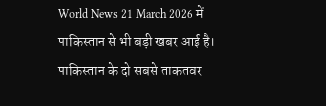World News 21 March 2026 में पाकिस्तान से भी बड़ी खबर आई है। पाकिस्तान के दो सबसे ताकतवर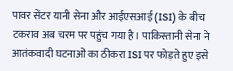पावर सेंटर यानी सेना और आईएसआई (ISI) के बीच टकराव अब चरम पर पहुंच गया है। पाकिस्तानी सेना ने आतंकवादी घटनाओं का ठीकरा ISI पर फोड़ते हुए इसे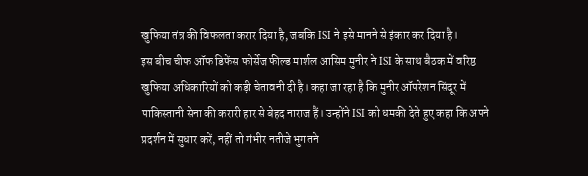खुफिया तंत्र की विफलता करार दिया है, जबकि ISI ने इसे मानने से इंकार कर दिया है।
इस बीच चीफ ऑफ डिफेंस फोर्सेज फील्ड मार्शल आसिम मुनीर ने ISI के साथ बैठक में वरिष्ठ खुफिया अधिकारियों को कड़ी चेतावनी दी है। कहा जा रहा है कि मुनीर ऑपरेशन सिंदूर में पाकिस्तानी सेना की करारी हार से बेहद नाराज हैं। उन्होंने ISI को धमकी देते हुए कहा कि अपने प्रदर्शन में सुधार करें, नहीं तो गंभीर नतीजे भुगतने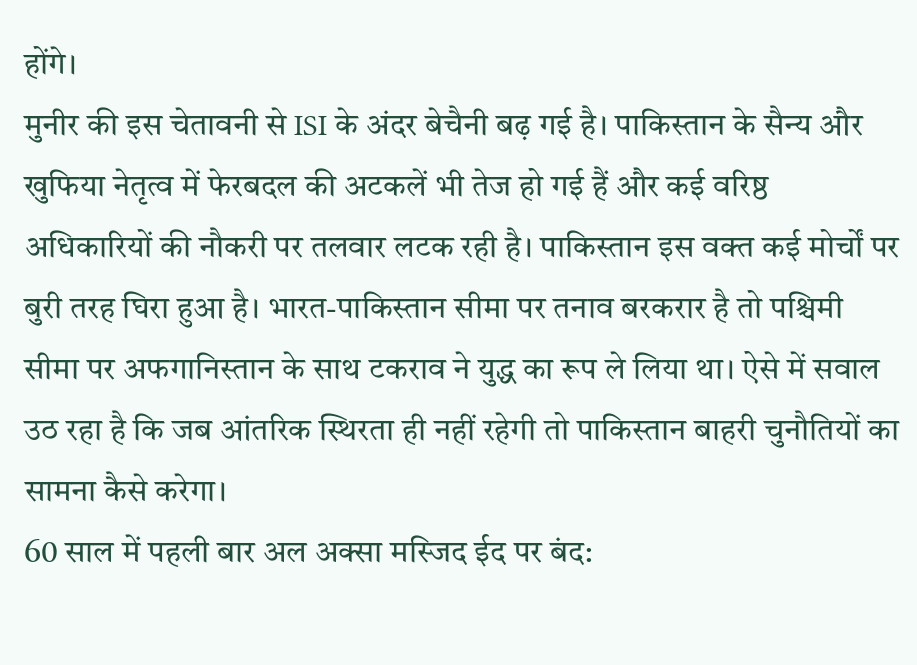होंगे।
मुनीर की इस चेतावनी से ISI के अंदर बेचैनी बढ़ गई है। पाकिस्तान के सैन्य और खुफिया नेतृत्व में फेरबदल की अटकलें भी तेज हो गई हैं और कई वरिष्ठ अधिकारियों की नौकरी पर तलवार लटक रही है। पाकिस्तान इस वक्त कई मोर्चों पर बुरी तरह घिरा हुआ है। भारत-पाकिस्तान सीमा पर तनाव बरकरार है तो पश्चिमी सीमा पर अफगानिस्तान के साथ टकराव ने युद्ध का रूप ले लिया था। ऐसे में सवाल उठ रहा है कि जब आंतरिक स्थिरता ही नहीं रहेगी तो पाकिस्तान बाहरी चुनौतियों का सामना कैसे करेगा।
60 साल में पहली बार अल अक्सा मस्जिद ईद पर बंद: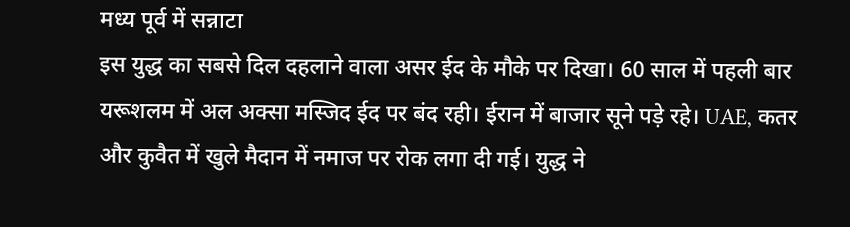मध्य पूर्व में सन्नाटा
इस युद्ध का सबसे दिल दहलाने वाला असर ईद के मौके पर दिखा। 60 साल में पहली बार यरूशलम में अल अक्सा मस्जिद ईद पर बंद रही। ईरान में बाजार सूने पड़े रहे। UAE, कतर और कुवैत में खुले मैदान में नमाज पर रोक लगा दी गई। युद्ध ने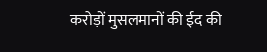करोड़ों मुसलमानों की ईद की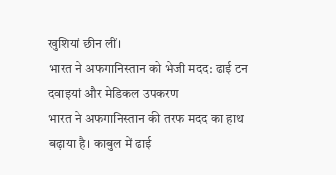खुशियां छीन लीं।
भारत ने अफगानिस्तान को भेजी मदद: ढाई टन दवाइयां और मेडिकल उपकरण
भारत ने अफगानिस्तान की तरफ मदद का हाथ बढ़ाया है। काबुल में ढाई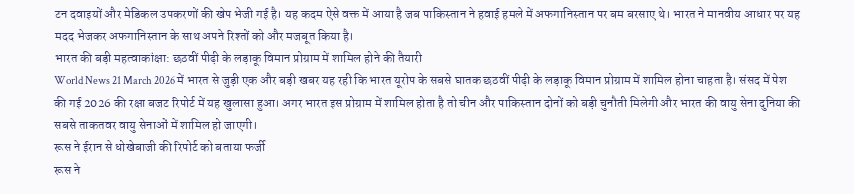टन दवाइयों और मेडिकल उपकरणों की खेप भेजी गई है। यह कदम ऐसे वक्त में आया है जब पाकिस्तान ने हवाई हमले में अफगानिस्तान पर बम बरसाए थे। भारत ने मानवीय आधार पर यह मदद भेजकर अफगानिस्तान के साथ अपने रिश्तों को और मजबूत किया है।
भारत की बड़ी महत्वाकांक्षा: छठवीं पीढ़ी के लड़ाकू विमान प्रोग्राम में शामिल होने की तैयारी
World News 21 March 2026 में भारत से जुड़ी एक और बड़ी खबर यह रही कि भारत यूरोप के सबसे घातक छठवीं पीढ़ी के लड़ाकू विमान प्रोग्राम में शामिल होना चाहता है। संसद में पेश की गई 2026 की रक्षा बजट रिपोर्ट में यह खुलासा हुआ। अगर भारत इस प्रोग्राम में शामिल होता है तो चीन और पाकिस्तान दोनों को बड़ी चुनौती मिलेगी और भारत की वायु सेना दुनिया की सबसे ताकतवर वायु सेनाओं में शामिल हो जाएगी।
रूस ने ईरान से धोखेबाजी की रिपोर्ट को बताया फर्जी
रूस ने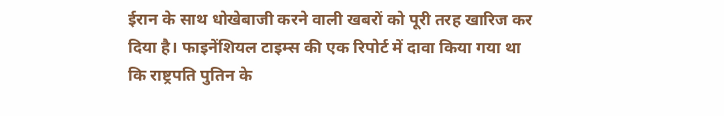ईरान के साथ धोखेबाजी करने वाली खबरों को पूरी तरह खारिज कर दिया है। फाइनेंशियल टाइम्स की एक रिपोर्ट में दावा किया गया था कि राष्ट्रपति पुतिन के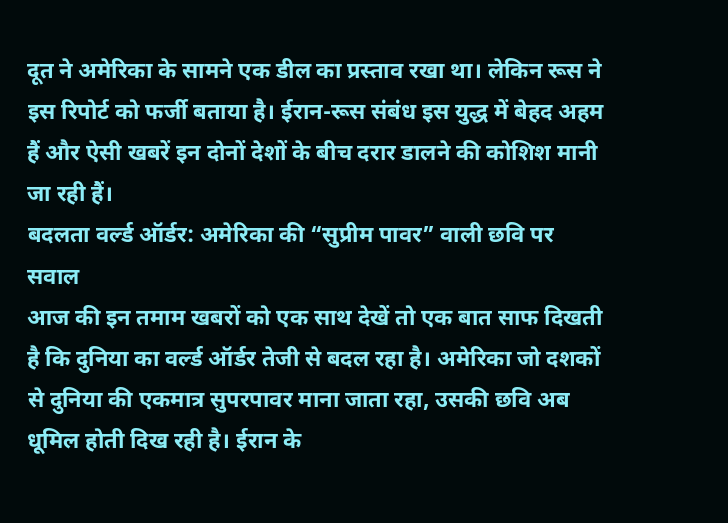दूत ने अमेरिका के सामने एक डील का प्रस्ताव रखा था। लेकिन रूस ने इस रिपोर्ट को फर्जी बताया है। ईरान-रूस संबंध इस युद्ध में बेहद अहम हैं और ऐसी खबरें इन दोनों देशों के बीच दरार डालने की कोशिश मानी जा रही हैं।
बदलता वर्ल्ड ऑर्डर: अमेरिका की “सुप्रीम पावर” वाली छवि पर सवाल
आज की इन तमाम खबरों को एक साथ देखें तो एक बात साफ दिखती है कि दुनिया का वर्ल्ड ऑर्डर तेजी से बदल रहा है। अमेरिका जो दशकों से दुनिया की एकमात्र सुपरपावर माना जाता रहा, उसकी छवि अब धूमिल होती दिख रही है। ईरान के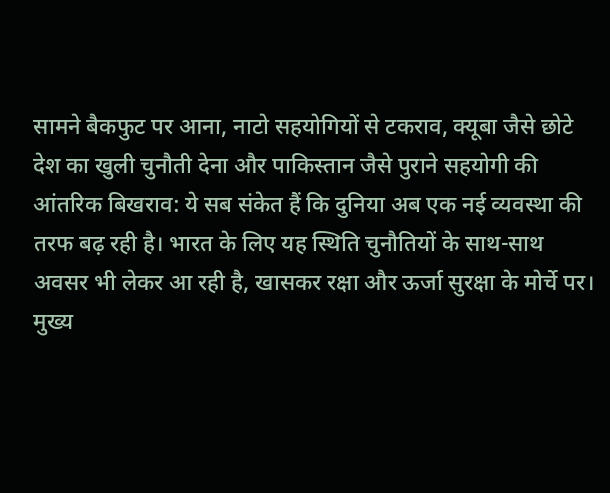सामने बैकफुट पर आना, नाटो सहयोगियों से टकराव, क्यूबा जैसे छोटे देश का खुली चुनौती देना और पाकिस्तान जैसे पुराने सहयोगी की आंतरिक बिखराव: ये सब संकेत हैं कि दुनिया अब एक नई व्यवस्था की तरफ बढ़ रही है। भारत के लिए यह स्थिति चुनौतियों के साथ-साथ अवसर भी लेकर आ रही है, खासकर रक्षा और ऊर्जा सुरक्षा के मोर्चे पर।
मुख्य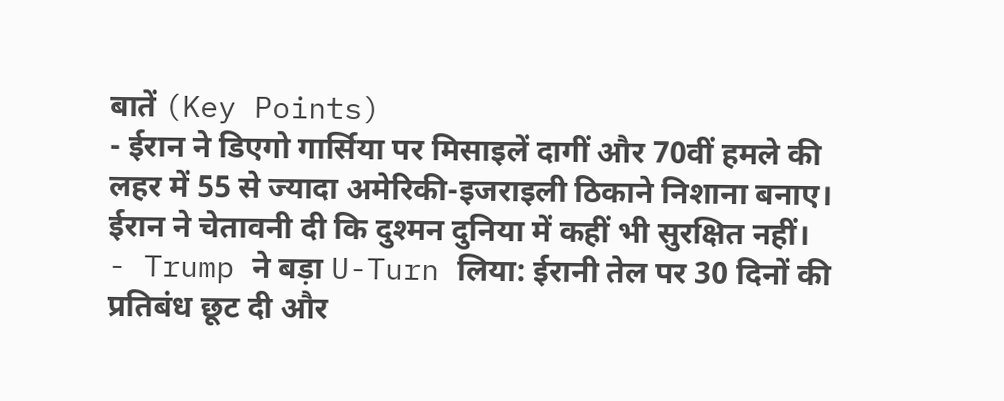बातें (Key Points)
- ईरान ने डिएगो गार्सिया पर मिसाइलें दागीं और 70वीं हमले की लहर में 55 से ज्यादा अमेरिकी-इजराइली ठिकाने निशाना बनाए। ईरान ने चेतावनी दी कि दुश्मन दुनिया में कहीं भी सुरक्षित नहीं।
- Trump ने बड़ा U-Turn लिया: ईरानी तेल पर 30 दिनों की प्रतिबंध छूट दी और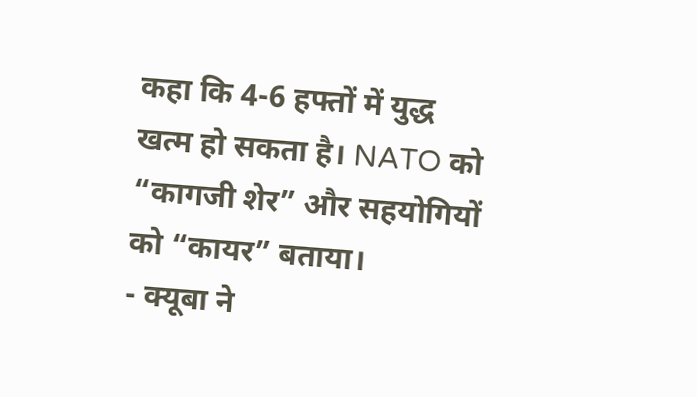कहा कि 4-6 हफ्तों में युद्ध खत्म हो सकता है। NATO को “कागजी शेर” और सहयोगियों को “कायर” बताया।
- क्यूबा ने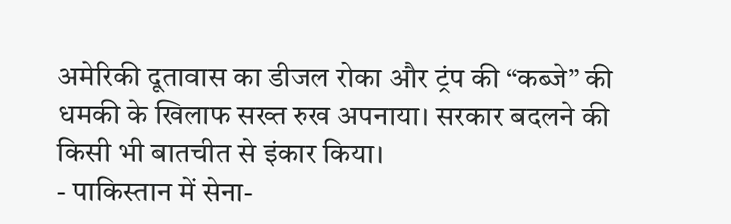अमेरिकी दूतावास का डीजल रोका और ट्रंप की “कब्जे” की धमकी के खिलाफ सख्त रुख अपनाया। सरकार बदलने की किसी भी बातचीत से इंकार किया।
- पाकिस्तान में सेना-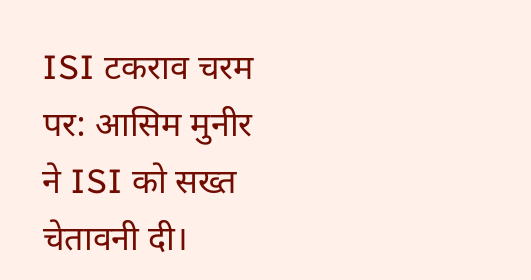ISI टकराव चरम पर: आसिम मुनीर ने ISI को सख्त चेतावनी दी।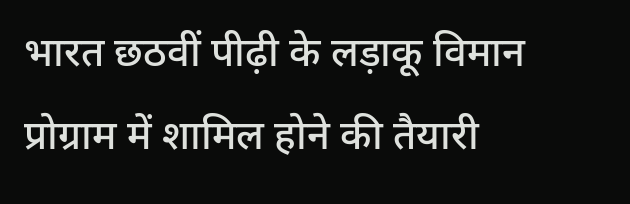भारत छठवीं पीढ़ी के लड़ाकू विमान प्रोग्राम में शामिल होने की तैयारी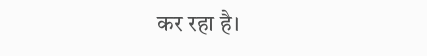कर रहा है।